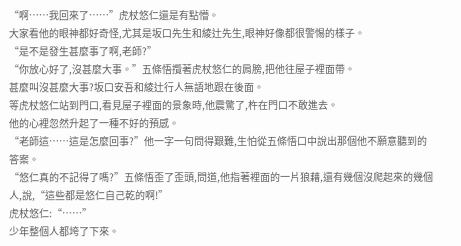“啊……我回來了……”虎杖悠仁還是有點懵。
大家看他的眼神都好奇怪,尤其是坂口先生和綾辻先生,眼神好像都很警惕的樣子。
“是不是發生甚麼事了啊,老師?”
“你放心好了,沒甚麼大事。”五條悟攬著虎杖悠仁的肩膀,把他往屋子裡面帶。
甚麼叫沒甚麼大事?坂口安吾和綾辻行人無語地跟在後面。
等虎杖悠仁站到門口,看見屋子裡面的景象時,他震驚了,杵在門口不敢進去。
他的心裡忽然升起了一種不好的預感。
“老師這……這是怎麼回事?”他一字一句問得艱難,生怕從五條悟口中說出那個他不願意聽到的答案。
“悠仁真的不記得了嗎?”五條悟歪了歪頭,問道,他指著裡面的一片狼藉,還有幾個沒爬起來的幾個人,說,“這些都是悠仁自己乾的啊!”
虎杖悠仁:“……”
少年整個人都垮了下來。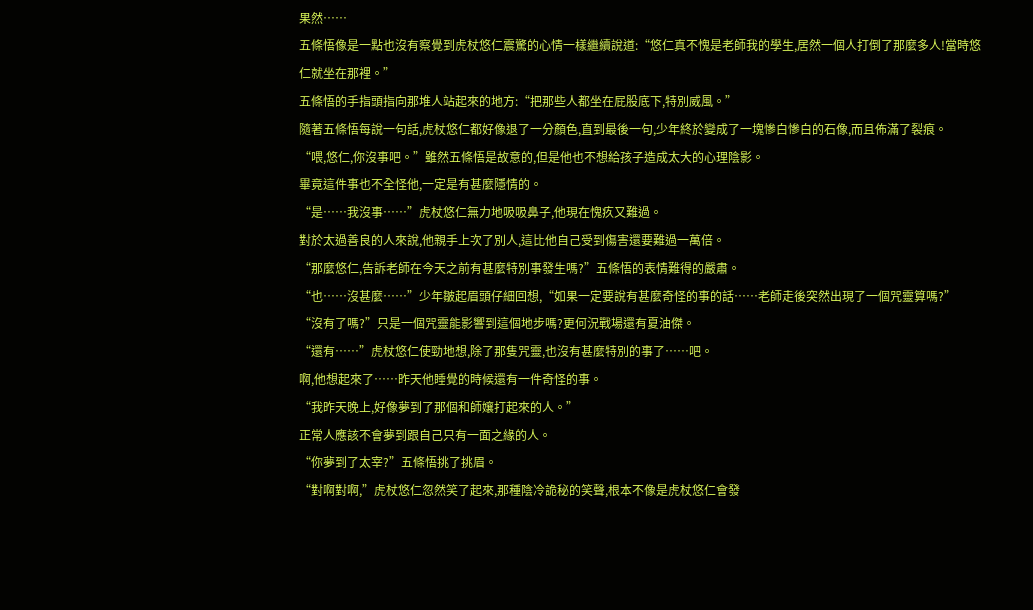果然……
五條悟像是一點也沒有察覺到虎杖悠仁震驚的心情一樣繼續說道:“悠仁真不愧是老師我的學生,居然一個人打倒了那麼多人!當時悠仁就坐在那裡。”
五條悟的手指頭指向那堆人站起來的地方:“把那些人都坐在屁股底下,特別威風。”
隨著五條悟每說一句話,虎杖悠仁都好像退了一分顏色,直到最後一句,少年終於變成了一塊慘白慘白的石像,而且佈滿了裂痕。
“喂,悠仁,你沒事吧。”雖然五條悟是故意的,但是他也不想給孩子造成太大的心理陰影。
畢竟這件事也不全怪他,一定是有甚麼隱情的。
“是……我沒事……”虎杖悠仁無力地吸吸鼻子,他現在愧疚又難過。
對於太過善良的人來說,他親手上次了別人,這比他自己受到傷害還要難過一萬倍。
“那麼悠仁,告訴老師在今天之前有甚麼特別事發生嗎?”五條悟的表情難得的嚴肅。
“也……沒甚麼……”少年皺起眉頭仔細回想,“如果一定要說有甚麼奇怪的事的話……老師走後突然出現了一個咒靈算嗎?”
“沒有了嗎?”只是一個咒靈能影響到這個地步嗎?更何況戰場還有夏油傑。
“還有……”虎杖悠仁使勁地想,除了那隻咒靈,也沒有甚麼特別的事了……吧。
啊,他想起來了……昨天他睡覺的時候還有一件奇怪的事。
“我昨天晚上,好像夢到了那個和師孃打起來的人。”
正常人應該不會夢到跟自己只有一面之緣的人。
“你夢到了太宰?”五條悟挑了挑眉。
“對啊對啊,”虎杖悠仁忽然笑了起來,那種陰冷詭秘的笑聲,根本不像是虎杖悠仁會發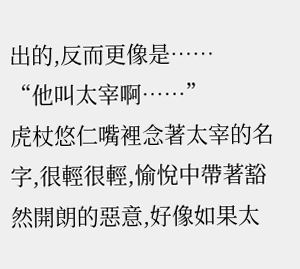出的,反而更像是……
“他叫太宰啊……”
虎杖悠仁嘴裡念著太宰的名字,很輕很輕,愉悅中帶著豁然開朗的惡意,好像如果太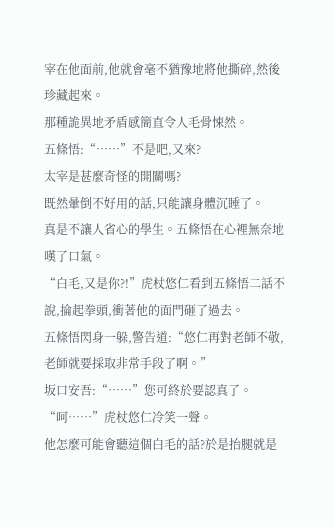宰在他面前,他就會毫不猶豫地將他撕碎,然後珍藏起來。
那種詭異地矛盾感簡直令人毛骨悚然。
五條悟:“……”不是吧,又來?
太宰是甚麼奇怪的開關嗎?
既然暈倒不好用的話,只能讓身體沉睡了。
真是不讓人省心的學生。五條悟在心裡無奈地嘆了口氣。
“白毛,又是你?!”虎杖悠仁看到五條悟二話不說,掄起拳頭,衝著他的面門砸了過去。
五條悟閃身一躲,警告道:“悠仁再對老師不敬,老師就要採取非常手段了啊。”
坂口安吾:“……”您可終於要認真了。
“呵……”虎杖悠仁冷笑一聲。
他怎麼可能會聽這個白毛的話?於是抬腿就是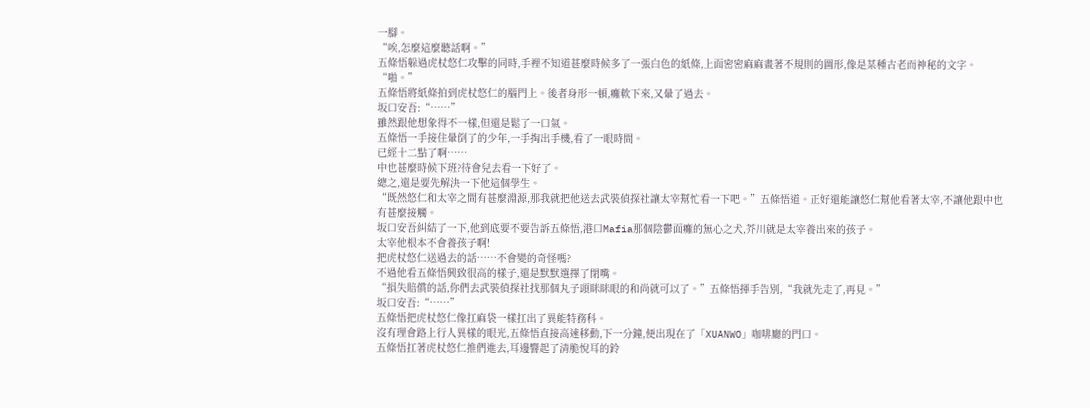一腳。
“唉,怎麼這麼聽話啊。”
五條悟躲過虎杖悠仁攻擊的同時,手裡不知道甚麼時候多了一張白色的紙條,上面密密麻麻畫著不規則的圖形,像是某種古老而神秘的文字。
“啪。”
五條悟將紙條拍到虎杖悠仁的腦門上。後者身形一頓,癱軟下來,又暈了過去。
坂口安吾:“……”
雖然跟他想象得不一樣,但還是鬆了一口氣。
五條悟一手接住暈倒了的少年,一手掏出手機,看了一眼時間。
已經十二點了啊……
中也甚麼時候下班?待會兒去看一下好了。
總之,還是要先解決一下他這個學生。
“既然悠仁和太宰之間有甚麼淵源,那我就把他送去武裝偵探社讓太宰幫忙看一下吧。”五條悟道。正好還能讓悠仁幫他看著太宰,不讓他跟中也有甚麼接觸。
坂口安吾糾結了一下,他到底要不要告訴五條悟,港口Mafia那個陰鬱面癱的無心之犬,芥川就是太宰養出來的孩子。
太宰他根本不會養孩子啊!
把虎杖悠仁送過去的話……不會變的奇怪嗎?
不過他看五條悟興致很高的樣子,還是默默選擇了閉嘴。
“損失賠償的話,你們去武裝偵探社找那個丸子頭眯眯眼的和尚就可以了。”五條悟揮手告別,“我就先走了,再見。”
坂口安吾:“……”
五條悟把虎杖悠仁像扛麻袋一樣扛出了異能特務科。
沒有理會路上行人異樣的眼光,五條悟直接高速移動,下一分鐘,便出現在了「XUANWO」咖啡廳的門口。
五條悟扛著虎杖悠仁推們進去,耳邊響起了清脆悅耳的鈴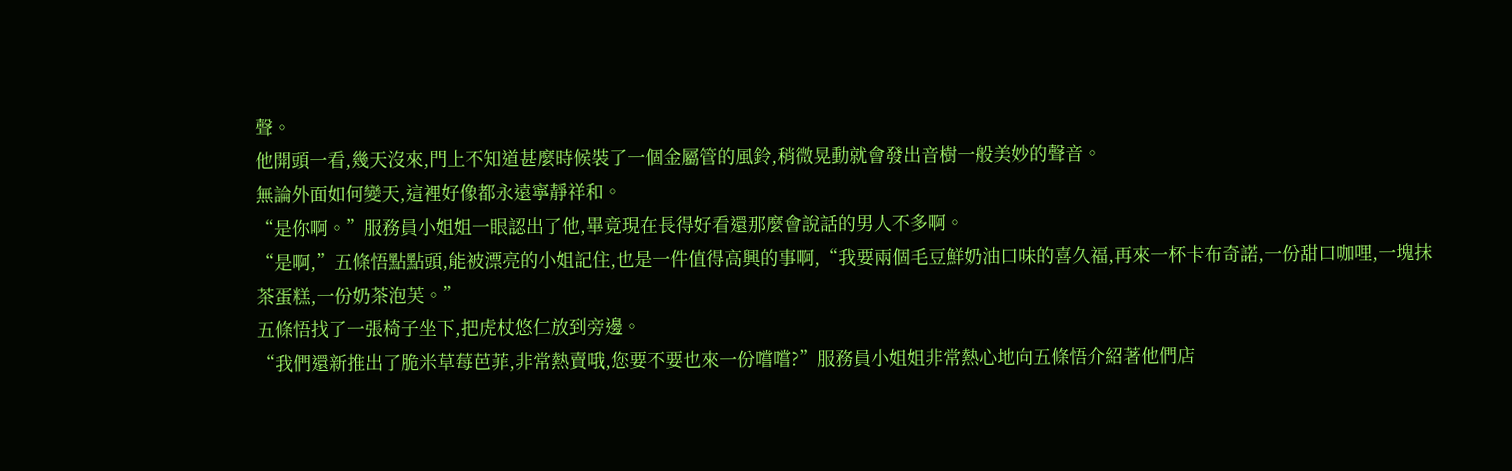聲。
他開頭一看,幾天沒來,門上不知道甚麼時候裝了一個金屬管的風鈴,稍微晃動就會發出音樹一般美妙的聲音。
無論外面如何變天,這裡好像都永遠寧靜祥和。
“是你啊。”服務員小姐姐一眼認出了他,畢竟現在長得好看還那麼會說話的男人不多啊。
“是啊,”五條悟點點頭,能被漂亮的小姐記住,也是一件值得高興的事啊,“我要兩個毛豆鮮奶油口味的喜久福,再來一杯卡布奇諾,一份甜口咖哩,一塊抹茶蛋糕,一份奶茶泡芙。”
五條悟找了一張椅子坐下,把虎杖悠仁放到旁邊。
“我們還新推出了脆米草莓芭菲,非常熱賣哦,您要不要也來一份嚐嚐?”服務員小姐姐非常熱心地向五條悟介紹著他們店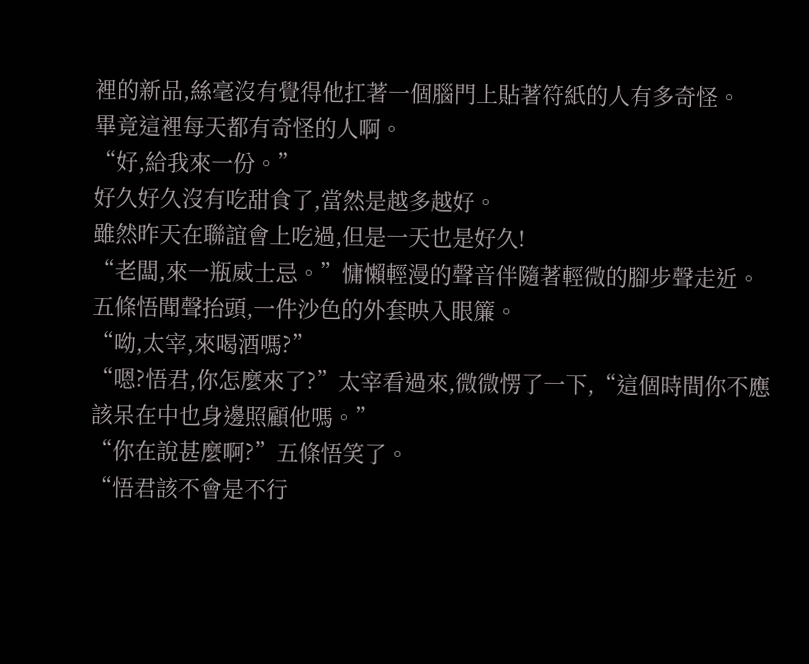裡的新品,絲毫沒有覺得他扛著一個腦門上貼著符紙的人有多奇怪。
畢竟這裡每天都有奇怪的人啊。
“好,給我來一份。”
好久好久沒有吃甜食了,當然是越多越好。
雖然昨天在聯誼會上吃過,但是一天也是好久!
“老闆,來一瓶威士忌。”慵懶輕漫的聲音伴隨著輕微的腳步聲走近。
五條悟聞聲抬頭,一件沙色的外套映入眼簾。
“呦,太宰,來喝酒嗎?”
“嗯?悟君,你怎麼來了?”太宰看過來,微微愣了一下,“這個時間你不應該呆在中也身邊照顧他嗎。”
“你在說甚麼啊?”五條悟笑了。
“悟君該不會是不行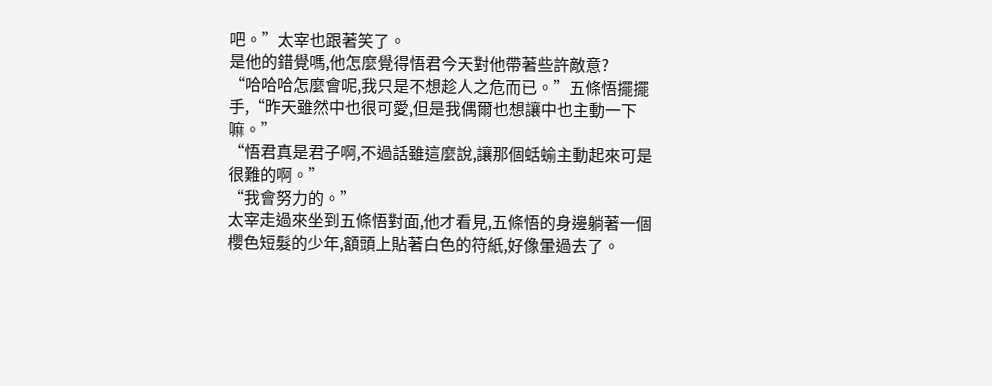吧。”太宰也跟著笑了。
是他的錯覺嗎,他怎麼覺得悟君今天對他帶著些許敵意?
“哈哈哈怎麼會呢,我只是不想趁人之危而已。”五條悟擺擺手,“昨天雖然中也很可愛,但是我偶爾也想讓中也主動一下嘛。”
“悟君真是君子啊,不過話雖這麼說,讓那個蛞蝓主動起來可是很難的啊。”
“我會努力的。”
太宰走過來坐到五條悟對面,他才看見,五條悟的身邊躺著一個櫻色短髮的少年,額頭上貼著白色的符紙,好像暈過去了。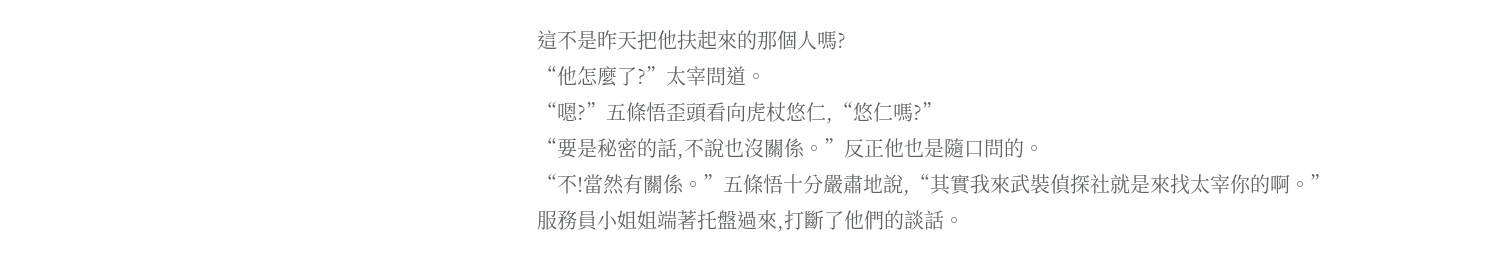這不是昨天把他扶起來的那個人嗎?
“他怎麼了?”太宰問道。
“嗯?”五條悟歪頭看向虎杖悠仁,“悠仁嗎?”
“要是秘密的話,不說也沒關係。”反正他也是隨口問的。
“不!當然有關係。”五條悟十分嚴肅地說,“其實我來武裝偵探社就是來找太宰你的啊。”
服務員小姐姐端著托盤過來,打斷了他們的談話。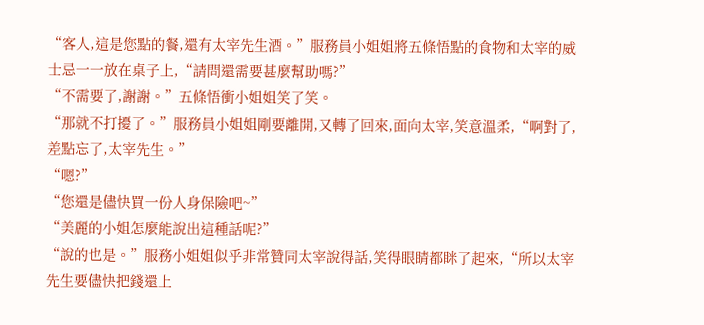“客人,這是您點的餐,還有太宰先生酒。”服務員小姐姐將五條悟點的食物和太宰的威士忌一一放在桌子上,“請問還需要甚麼幫助嗎?”
“不需要了,謝謝。”五條悟衝小姐姐笑了笑。
“那就不打擾了。”服務員小姐姐剛要離開,又轉了回來,面向太宰,笑意溫柔,“啊對了,差點忘了,太宰先生。”
“嗯?”
“您還是儘快買一份人身保險吧~”
“美麗的小姐怎麼能說出這種話呢?”
“說的也是。”服務小姐姐似乎非常贊同太宰說得話,笑得眼睛都眯了起來,“所以太宰先生要儘快把錢還上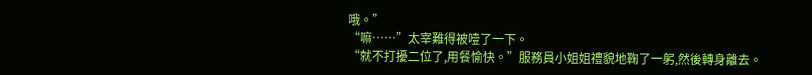哦。”
“嘛……”太宰難得被噎了一下。
“就不打擾二位了,用餐愉快。”服務員小姐姐禮貌地鞠了一躬,然後轉身離去。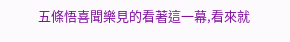五條悟喜聞樂見的看著這一幕,看來就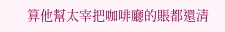算他幫太宰把咖啡廳的賬都還清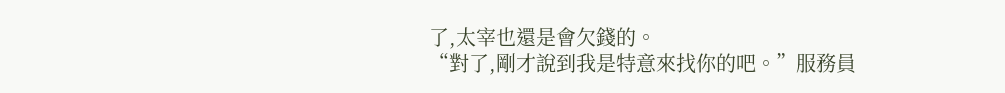了,太宰也還是會欠錢的。
“對了,剛才說到我是特意來找你的吧。”服務員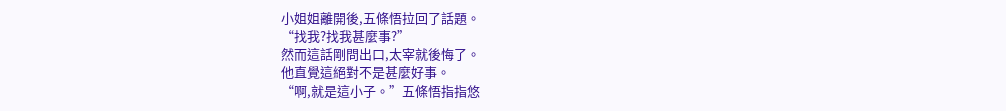小姐姐離開後,五條悟拉回了話題。
“找我?找我甚麼事?”
然而這話剛問出口,太宰就後悔了。
他直覺這絕對不是甚麼好事。
“啊,就是這小子。”五條悟指指悠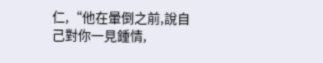仁,“他在暈倒之前,說自己對你一見鍾情,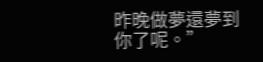昨晚做夢還夢到你了呢。”